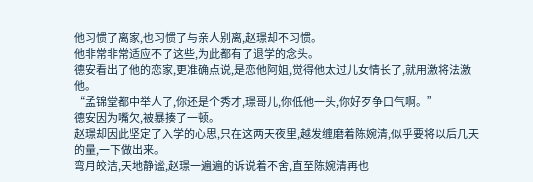他习惯了离家,也习惯了与亲人别离,赵璟却不习惯。
他非常非常适应不了这些,为此都有了退学的念头。
德安看出了他的恋家,更准确点说,是恋他阿姐,觉得他太过儿女情长了,就用激将法激他。
“孟锦堂都中举人了,你还是个秀才,璟哥儿,你低他一头,你好歹争口气啊。”
德安因为嘴欠,被暴揍了一顿。
赵璟却因此坚定了入学的心思,只在这两天夜里,越发缠磨着陈婉清,似乎要将以后几天的量,一下做出来。
弯月皎洁,天地静谧,赵璟一遍遍的诉说着不舍,直至陈婉清再也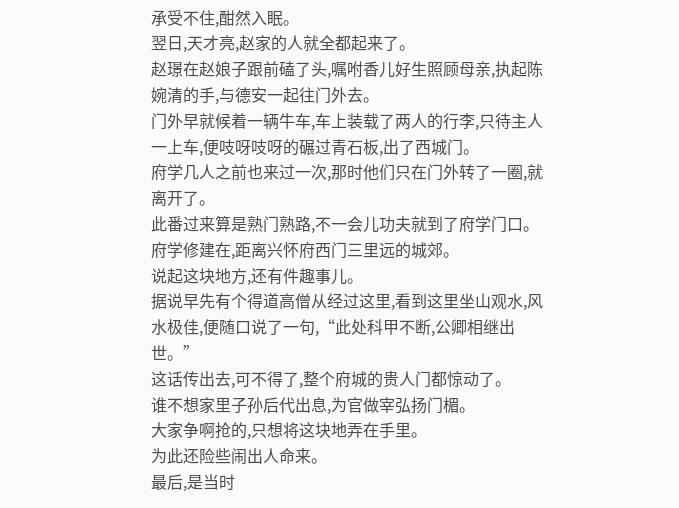承受不住,酣然入眠。
翌日,天才亮,赵家的人就全都起来了。
赵璟在赵娘子跟前磕了头,嘱咐香儿好生照顾母亲,执起陈婉清的手,与德安一起往门外去。
门外早就候着一辆牛车,车上装载了两人的行李,只待主人一上车,便吱呀吱呀的碾过青石板,出了西城门。
府学几人之前也来过一次,那时他们只在门外转了一圈,就离开了。
此番过来算是熟门熟路,不一会儿功夫就到了府学门口。
府学修建在,距离兴怀府西门三里远的城郊。
说起这块地方,还有件趣事儿。
据说早先有个得道高僧从经过这里,看到这里坐山观水,风水极佳,便随口说了一句,“此处科甲不断,公卿相继出世。”
这话传出去,可不得了,整个府城的贵人门都惊动了。
谁不想家里子孙后代出息,为官做宰弘扬门楣。
大家争啊抢的,只想将这块地弄在手里。
为此还险些闹出人命来。
最后,是当时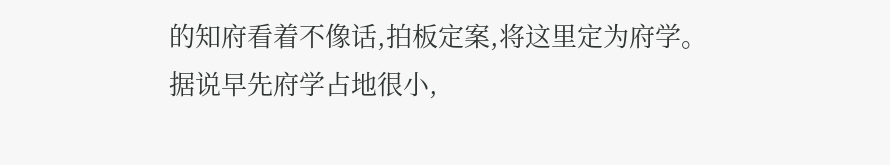的知府看着不像话,拍板定案,将这里定为府学。
据说早先府学占地很小,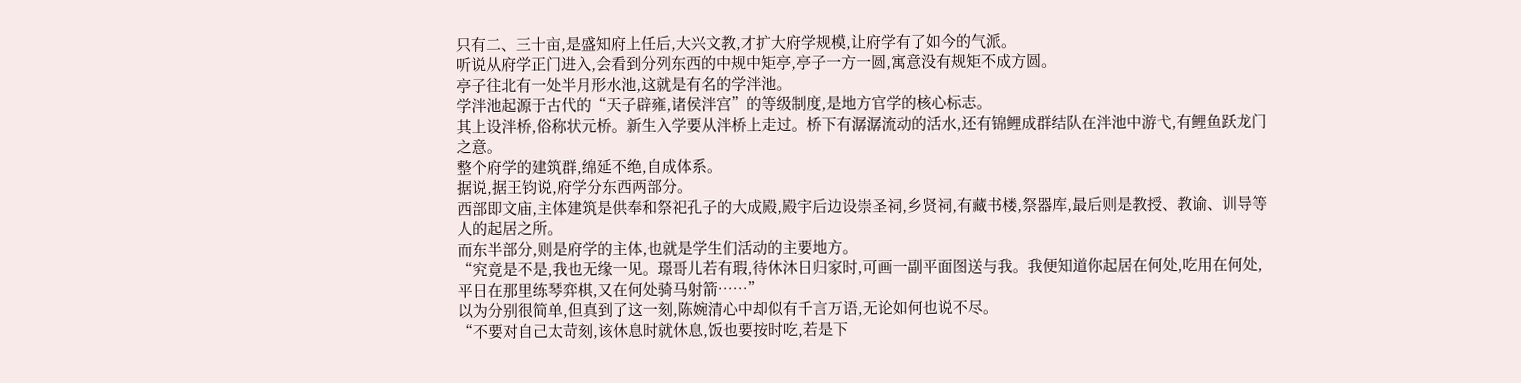只有二、三十亩,是盛知府上任后,大兴文教,才扩大府学规模,让府学有了如今的气派。
听说从府学正门进入,会看到分列东西的中规中矩亭,亭子一方一圆,寓意没有规矩不成方圆。
亭子往北有一处半月形水池,这就是有名的学泮池。
学泮池起源于古代的“天子辟雍,诸侯泮宫”的等级制度,是地方官学的核心标志。
其上设泮桥,俗称状元桥。新生入学要从泮桥上走过。桥下有潺潺流动的活水,还有锦鲤成群结队在泮池中游弋,有鲤鱼跃龙门之意。
整个府学的建筑群,绵延不绝,自成体系。
据说,据王钧说,府学分东西两部分。
西部即文庙,主体建筑是供奉和祭祀孔子的大成殿,殿宇后边设崇圣祠,乡贤祠,有藏书楼,祭器库,最后则是教授、教谕、训导等人的起居之所。
而东半部分,则是府学的主体,也就是学生们活动的主要地方。
“究竟是不是,我也无缘一见。璟哥儿若有瑕,待休沐日归家时,可画一副平面图送与我。我便知道你起居在何处,吃用在何处,平日在那里练琴弈棋,又在何处骑马射箭……”
以为分别很简单,但真到了这一刻,陈婉清心中却似有千言万语,无论如何也说不尽。
“不要对自己太苛刻,该休息时就休息,饭也要按时吃,若是下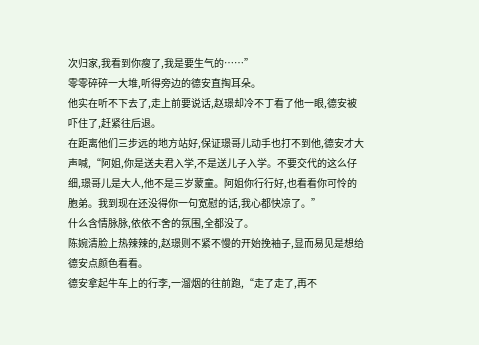次归家,我看到你瘦了,我是要生气的……”
零零碎碎一大堆,听得旁边的德安直掏耳朵。
他实在听不下去了,走上前要说话,赵璟却冷不丁看了他一眼,德安被吓住了,赶紧往后退。
在距离他们三步远的地方站好,保证璟哥儿动手也打不到他,德安才大声喊,“阿姐,你是送夫君入学,不是送儿子入学。不要交代的这么仔细,璟哥儿是大人,他不是三岁蒙童。阿姐你行行好,也看看你可怜的胞弟。我到现在还没得你一句宽慰的话,我心都快凉了。”
什么含情脉脉,依依不舍的氛围,全都没了。
陈婉清脸上热辣辣的,赵璟则不紧不慢的开始挽袖子,显而易见是想给德安点颜色看看。
德安拿起牛车上的行李,一溜烟的往前跑,“走了走了,再不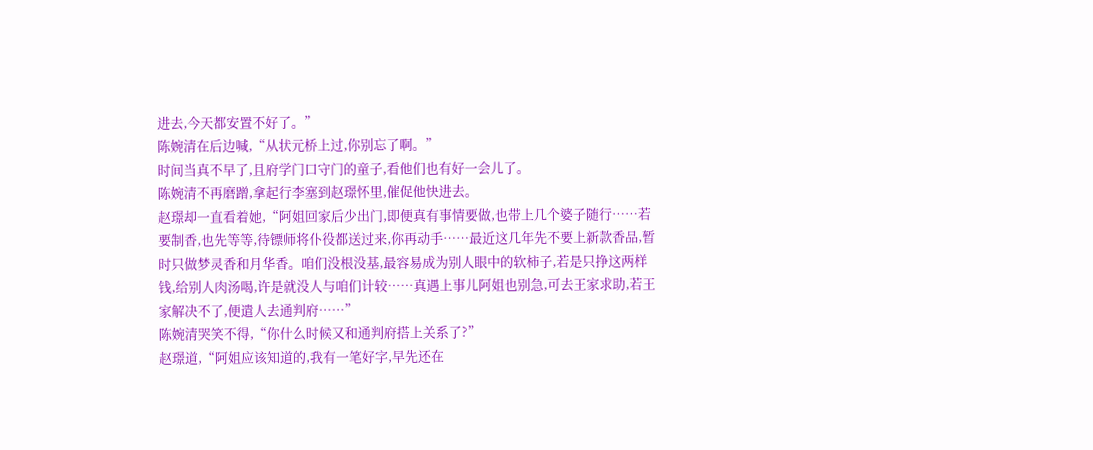进去,今天都安置不好了。”
陈婉清在后边喊,“从状元桥上过,你别忘了啊。”
时间当真不早了,且府学门口守门的童子,看他们也有好一会儿了。
陈婉清不再磨蹭,拿起行李塞到赵璟怀里,催促他快进去。
赵璟却一直看着她,“阿姐回家后少出门,即便真有事情要做,也带上几个婆子随行……若要制香,也先等等,待镖师将仆役都送过来,你再动手……最近这几年先不要上新款香品,暂时只做梦灵香和月华香。咱们没根没基,最容易成为别人眼中的软柿子,若是只挣这两样钱,给别人肉汤喝,许是就没人与咱们计较……真遇上事儿阿姐也别急,可去王家求助,若王家解决不了,便遣人去通判府……”
陈婉清哭笑不得,“你什么时候又和通判府搭上关系了?”
赵璟道,“阿姐应该知道的,我有一笔好字,早先还在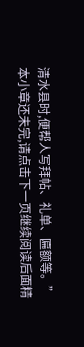清水县时,便帮人写拜帖、礼单、匾额等。”
本小章还未完,请点击下一页继续阅读后面精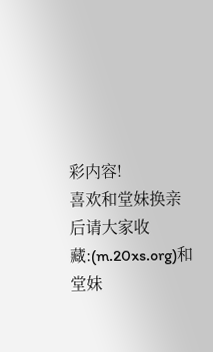彩内容!
喜欢和堂妹换亲后请大家收藏:(m.20xs.org)和堂妹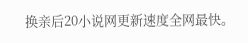换亲后20小说网更新速度全网最快。